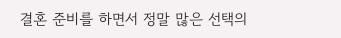결혼 준비를 하면서 정말 많은 선택의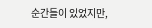순간들이 있었지만,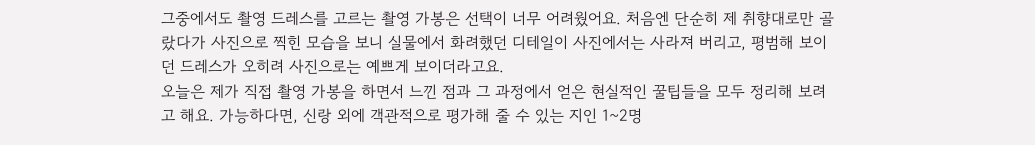그중에서도 촬영 드레스를 고르는 촬영 가봉은 선택이 너무 어려웠어요. 처음엔 단순히 제 취향대로만 골랐다가 사진으로 찍힌 모습을 보니 실물에서 화려했던 디테일이 사진에서는 사라져 버리고, 평범해 보이던 드레스가 오히려 사진으로는 예쁘게 보이더라고요.
오늘은 제가 직접 촬영 가봉을 하면서 느낀 점과 그 과정에서 얻은 현실적인 꿀팁들을 모두 정리해 보려고 해요. 가능하다면, 신랑 외에 객관적으로 평가해 줄 수 있는 지인 1~2명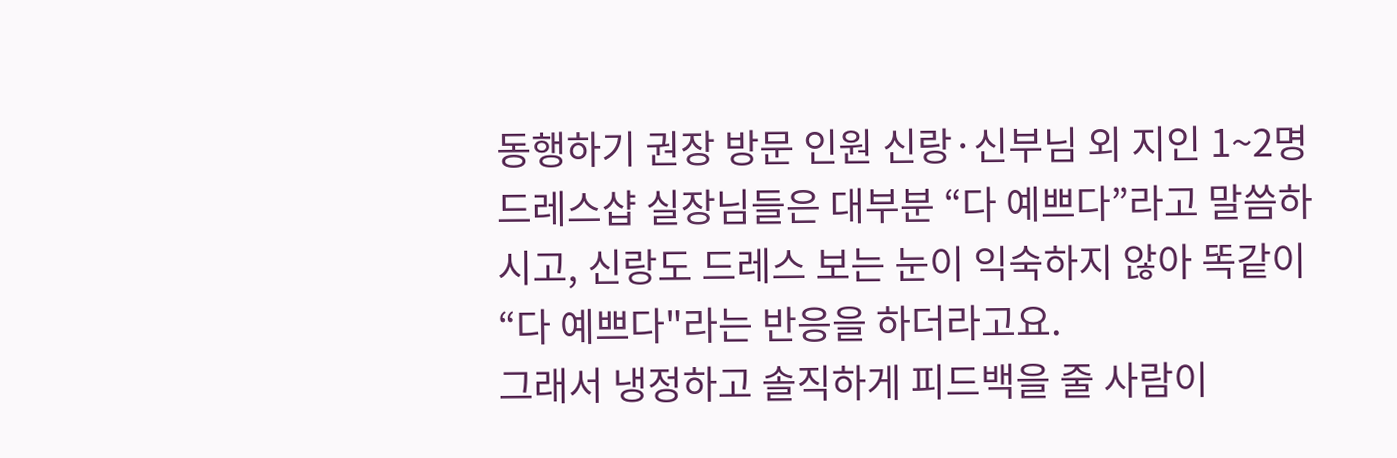동행하기 권장 방문 인원 신랑·신부님 외 지인 1~2명 드레스샵 실장님들은 대부분 “다 예쁘다”라고 말씀하시고, 신랑도 드레스 보는 눈이 익숙하지 않아 똑같이 “다 예쁘다"라는 반응을 하더라고요.
그래서 냉정하고 솔직하게 피드백을 줄 사람이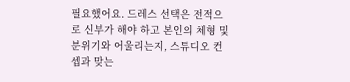필요했어요. 드레스 선택은 전적으로 신부가 해야 하고 본인의 체형 및 분위기와 어울리는지, 스튜디오 컨셉과 맞는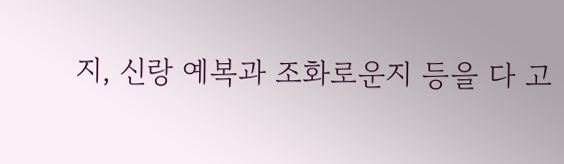지, 신랑 예복과 조화로운지 등을 다 고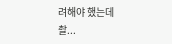려해야 했는데 촬...